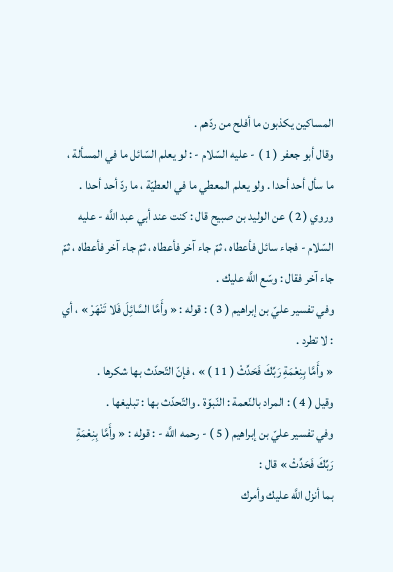المساكين يكذبون ما أفلح من ردّهم .
وقال أبو جعفر ( 1 ) - عليه السّلام - : لو يعلم السّائل ما في المسألة ، ما سأل أحد أحدا . ولو يعلم المعطي ما في العطيّة ، ما ردّ أحد أحدا .
وروي ( 2 ) عن الوليد بن صبيح قال : كنت عند أبي عبد اللَّه - عليه السّلام - فجاء سائل فأعطاه ، ثمّ جاء آخر فأعطاه ، ثمّ جاء آخر فأعطاه ، ثمّ جاء آخر فقال : وسّع اللَّه عليك .
وفي تفسير عليّ بن إبراهيم ( 3 ) : قوله : « وأَمَّا السَّائِلَ فَلا تَنْهَرْ » ، أي : لا تطرد .
« وأَمَّا بِنِعْمَةِ رَبِّكَ فَحَدِّثْ ( 11 ) » ، فإنّ التّحدّث بها شكرها .
وقيل ( 4 ) : المراد بالنّعمة : النّبوّة . والتّحدّث بها : تبليغها .
وفي تفسير عليّ بن إبراهيم ( 5 ) - رحمه اللَّه - : قوله : « وأَمَّا بِنِعْمَةِ رَبِّكَ فَحَدِّثْ » قال :
بما أنزل اللَّه عليك وأمرك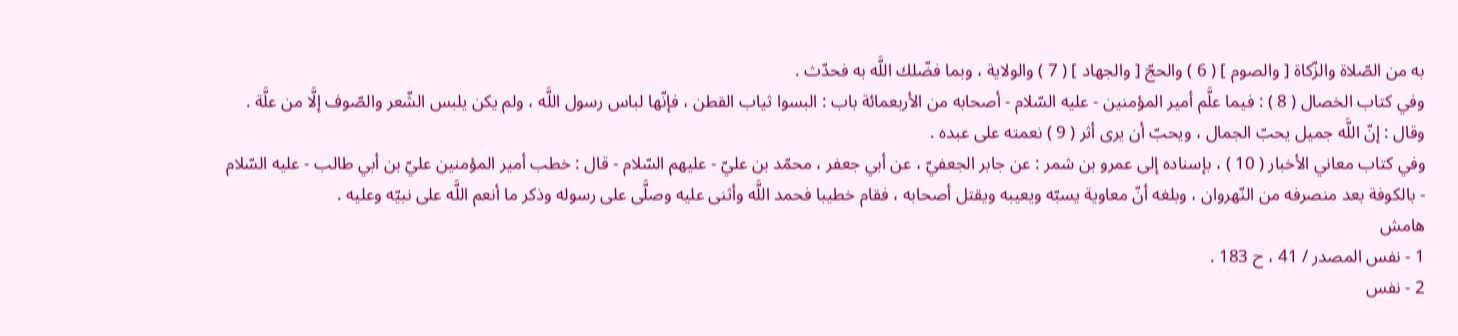به من الصّلاة والزّكاة [ والصوم ] ( 6 ) والحجّ [ والجهاد ] ( 7 ) والولاية ، وبما فضّلك اللَّه به فحدّث .
وفي كتاب الخصال ( 8 ) : فيما علَّم أمير المؤمنين - عليه السّلام - أصحابه من الأربعمائة باب : البسوا ثياب القطن ، فإنّها لباس رسول اللَّه ، ولم يكن يلبس الشّعر والصّوف إلَّا من علَّة .
وقال : إنّ اللَّه جميل يحبّ الجمال ، ويحبّ أن يرى أثر ( 9 ) نعمته على عبده .
وفي كتاب معاني الأخبار ( 10 ) ، بإسناده إلى عمرو بن شمر : عن جابر الجعفيّ ، عن أبي جعفر ، محمّد بن عليّ - عليهم السّلام - قال : خطب أمير المؤمنين عليّ بن أبي طالب - عليه السّلام - بالكوفة بعد منصرفه من النّهروان ، وبلغه أنّ معاوية يسبّه ويعيبه ويقتل أصحابه ، فقام خطيبا فحمد اللَّه وأثنى عليه وصلَّى على رسوله وذكر ما أنعم اللَّه على نبيّه وعليه .
هامش
1 - نفس المصدر / 41 ، ح 183 .
2 - نفس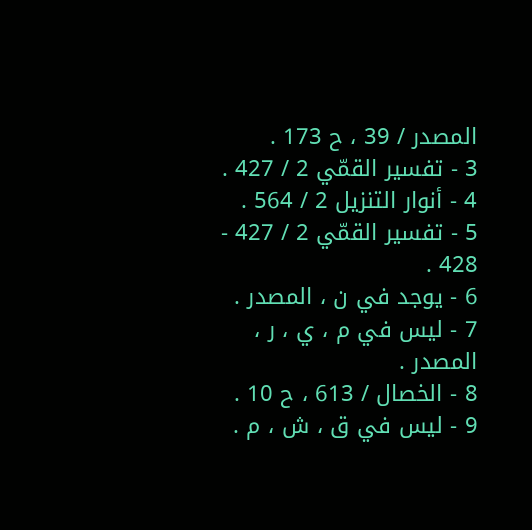المصدر / 39 ، ح 173 .
3 - تفسير القمّي 2 / 427 .
4 - أنوار التنزيل 2 / 564 .
5 - تفسير القمّي 2 / 427 - 428 .
6 - يوجد في ن ، المصدر .
7 - ليس في م ، ي ، ر ، المصدر .
8 - الخصال / 613 ، ح 10 .
9 - ليس في ق ، ش ، م .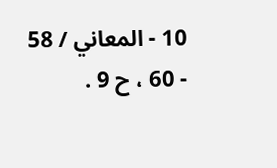10 - المعاني / 58 - 60 ، ح 9 .